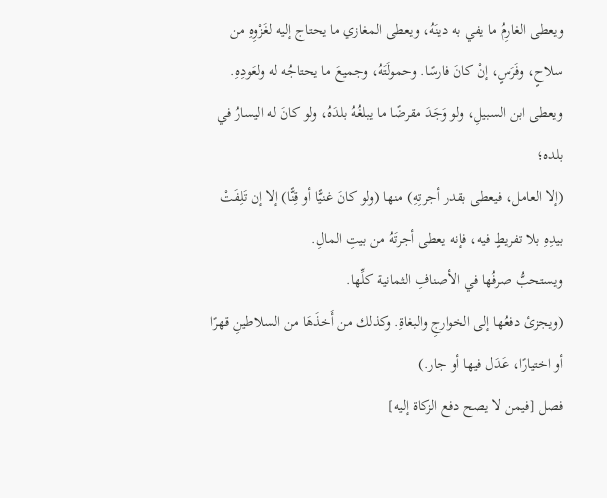ويعطى الغارِمُ ما يفي به دينَهُ، ويعطى المغازي ما يحتاج إليه لغَزْوِهِ من سلاحٍ، وفَرَسٍ، إنْ كانَ فارسًا. وحمولَتَهُ، وجميعَ ما يحتاجُه له ولعَودِهِ.
ويعطى ابن السبيلِ، ولو وَجَدَ مقرضًا ما يبلغُهُ بلدَهُ، ولو كانَ له اليسارُ في بلده؛
(إلا العامل، فيعطى بقدر أجرتِهِ) منها (ولو كانَ غنيًّا أو قِنًّا) إلا إن تَلِفَتْ بيدِهِ بلا تفريطٍ فيه، فإنه يعطى أجرتَهُ من بيتِ المالِ.
ويستحبُّ صرفُها في الأصنافِ الثمانية كلِّها.
(ويجزئ دفعُها إلى الخوارجِ والبغاةِ. وكذلك من أَخذَهَا من السلاطينِ قهرًا أو اختيارًا، عَدَل فيها أو جار.)
فصل [فيمن لا يصح دفع الزكاة إليه]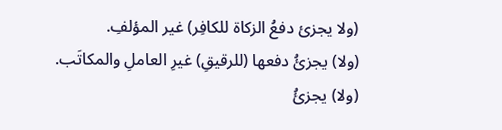(ولا يجزئ دفعُ الزكاة للكافِر) غير المؤلفِ.
(ولا) يجزئُ دفعها (للرقيقِ) غيرِ العاملِ والمكاتَب.
(ولا) يجزئُ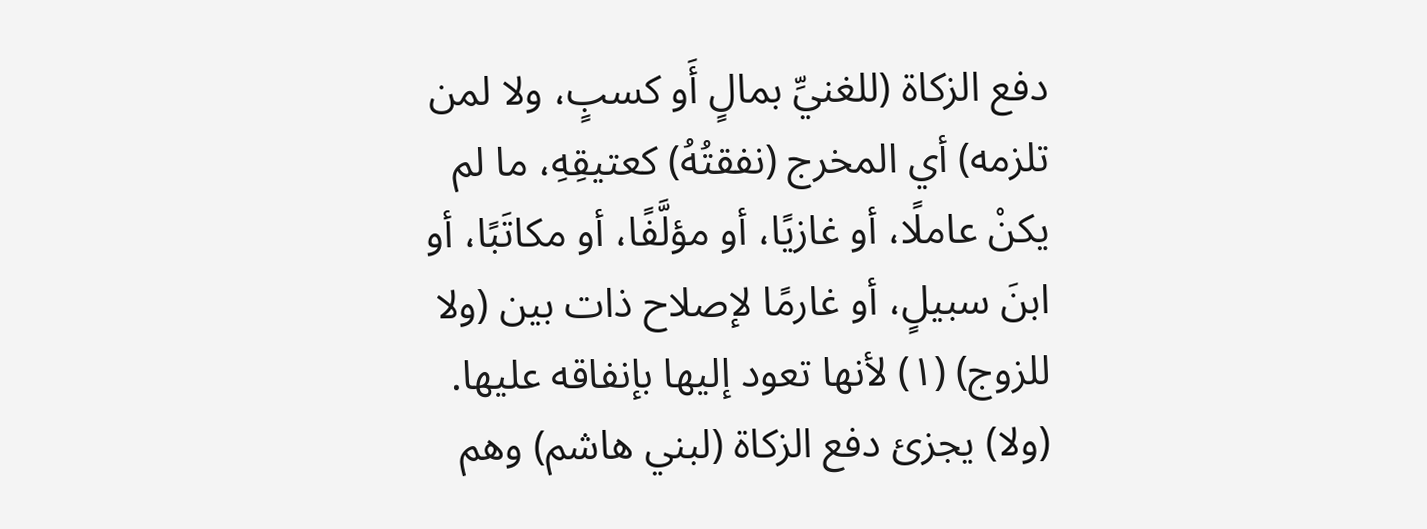دفع الزكاة (للغنيِّ بمالٍ أَو كسبٍ، ولا لمن تلزمه) أي المخرج (نفقتُهُ) كعتيقِهِ، ما لم يكنْ عاملًا، أو غازيًا، أو مؤلَّفًا، أو مكاتَبًا، أو ابنَ سبيلٍ، أو غارمًا لإصلاح ذات بين (ولا للزوج) (١) لأنها تعود إليها بإنفاقه عليها.
(ولا) يجزئ دفع الزكاة (لبني هاشم) وهم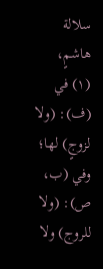سلالة هاشمٍ،
(١) في (ف): (ولا لزوجٍ) لها؛ وفي (ب، ص): (ولا للروج) ولا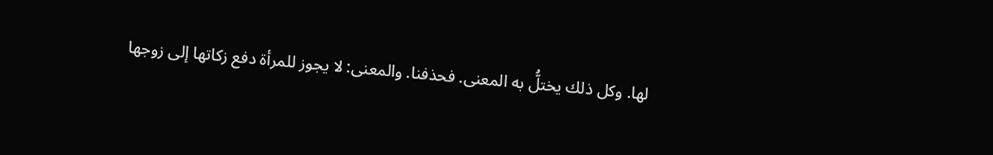لها. وكل ذلك يختلُّ به المعنى. فحذفنا. والمعنى: لا يجوز للمرأة دفع زكاتها إلى زوجها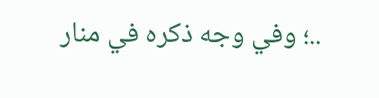..؛ وفي وجه ذكره في منار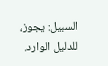السبيل: يجوز، للدليل الوارد.